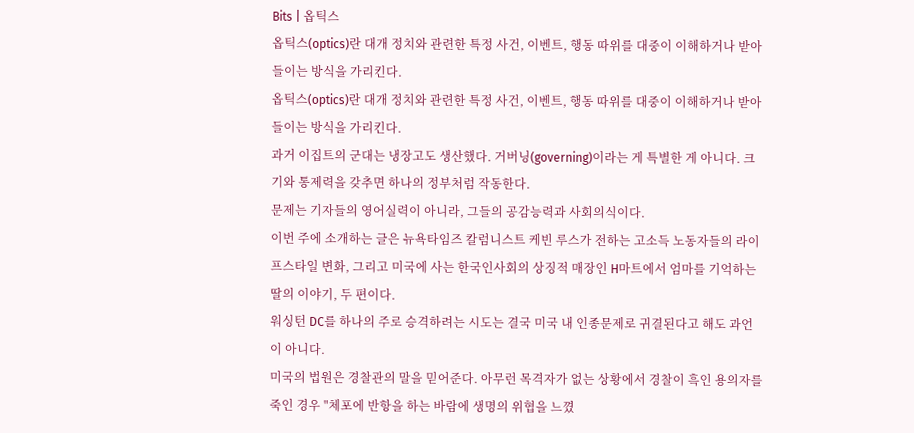Bits | 옵틱스
옵틱스(optics)란 대개 정치와 관련한 특정 사건, 이벤트, 행동 따위를 대중이 이해하거나 받아들이는 방식을 가리킨다.
옵틱스(optics)란 대개 정치와 관련한 특정 사건, 이벤트, 행동 따위를 대중이 이해하거나 받아들이는 방식을 가리킨다.
과거 이집트의 군대는 냉장고도 생산했다. 거버닝(governing)이라는 게 특별한 게 아니다. 크기와 통제력을 갖추면 하나의 정부처럼 작동한다.
문제는 기자들의 영어실력이 아니라, 그들의 공감능력과 사회의식이다.
이번 주에 소개하는 글은 뉴욕타임즈 칼럼니스트 케빈 루스가 전하는 고소득 노동자들의 라이프스타일 변화, 그리고 미국에 사는 한국인사회의 상징적 매장인 H마트에서 엄마를 기억하는 딸의 이야기, 두 편이다.
워싱턴 DC를 하나의 주로 승격하려는 시도는 결국 미국 내 인종문제로 귀결된다고 해도 과언이 아니다.
미국의 법원은 경찰관의 말을 믿어준다. 아무런 목격자가 없는 상황에서 경찰이 흑인 용의자를 죽인 경우 "체포에 반항을 하는 바람에 생명의 위협을 느꼈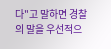다"고 말하면 경찰의 말을 우선적으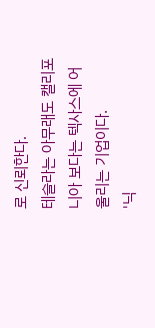로 신뢰한다.
테슬라는 아무래도 캘리포니아 보다는 텍사스에 어울리는 기업이다.
'닉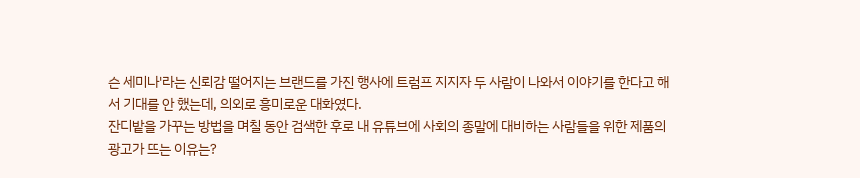슨 세미나'라는 신뢰감 떨어지는 브랜드를 가진 행사에 트럼프 지지자 두 사람이 나와서 이야기를 한다고 해서 기대를 안 했는데, 의외로 흥미로운 대화였다.
잔디밭을 가꾸는 방법을 며칠 동안 검색한 후로 내 유튜브에 사회의 종말에 대비하는 사람들을 위한 제품의 광고가 뜨는 이유는?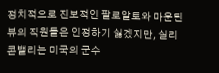정치적으로 진보적인 팔로알토와 마운틴뷰의 직원들은 인정하기 싫겠지만, 실리콘밸리는 미국의 군수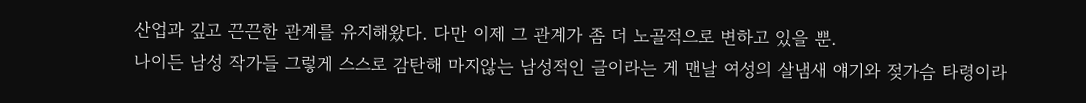산업과 깊고 끈끈한 관계를 유지해왔다. 다만 이제 그 관계가 좀 더 노골적으로 변하고 있을 뿐.
나이든 남성 작가들 그렇게 스스로 감탄해 마지않는 남성적인 글이라는 게 맨날 여성의 살냄새 얘기와 젖가슴 타령이라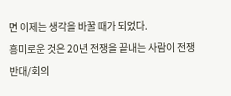면 이제는 생각을 바꿀 때가 되었다.
흥미로운 것은 20년 전쟁을 끝내는 사람이 전쟁반대/회의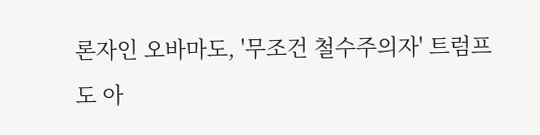론자인 오바마도, '무조건 철수주의자' 트럼프도 아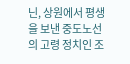닌, 상원에서 평생을 보낸 중도노선의 고령 정치인 조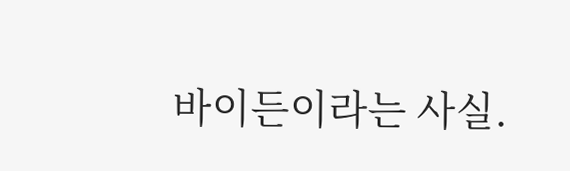바이든이라는 사실.